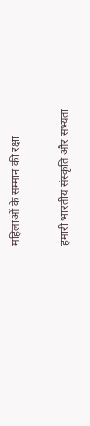महिलाओं के सम्मान की रक्षा

हमारी भारतीय संस्कृति और सभ्यता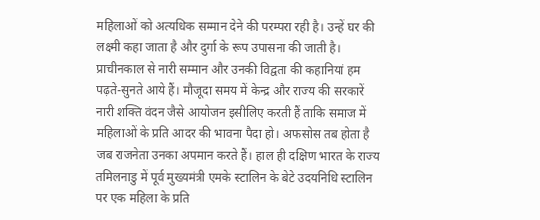महिलाओं को अत्यधिक सम्मान देने की परम्परा रही है। उन्हें घर की लक्ष्मी कहा जाता है और दुर्गा के रूप उपासना की जाती है। प्राचीनकाल से नारी सम्मान और उनकी विद्वता की कहानियां हम पढ़ते-सुनते आये हैं। मौजूदा समय में केन्द्र और राज्य की सरकारें नारी शक्ति वंदन जैसे आयोजन इसीलिए करती हैं ताकि समाज में महिलाओं के प्रति आदर की भावना पैदा हो। अफसोस तब होता है जब राजनेता उनका अपमान करते हैं। हाल ही दक्षिण भारत के राज्य तमिलनाडु में पूर्व मुख्यमंत्री एमके स्टालिन के बेटे उदयनिधि स्टालिन पर एक महिला के प्रति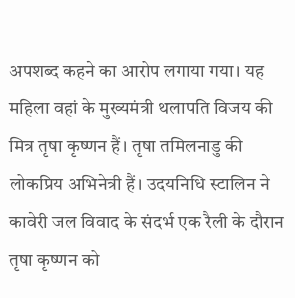अपशब्द कहने का आरोप लगाया गया। यह महिला वहां के मुख्यमंत्री थलापति विजय की मित्र तृषा कृष्णन हैं। तृषा तमिलनाडु की लोकप्रिय अभिनेत्री हैं। उदयनिधि स्टालिन ने कावेरी जल विवाद के संदर्भ एक रैली के दौरान तृषा कृष्णन को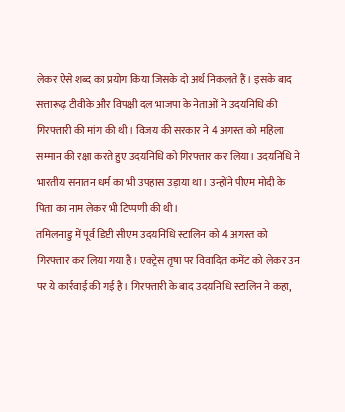लेकर ऐसे शब्द का प्रयोग किया जिसके दो अर्थ निकलते हैं। इसके बाद सत्तारूढ़ टीवीके और विपक्षी दल भाजपा के नेताओं ने उदयनिधि की गिरफ्तारी की मांग की थी। विजय की सरकार ने 4 अगस्त को महिला सम्मान की रक्षा करते हुए उदयनिधि को गिरफ्तार कर लिया। उदयनिधि ने भारतीय सनातन धर्म का भी उपहास उड़ाया था। उन्होंने पीएम मोदी के पिता का नाम लेकर भी टिप्पणी की थी।
तमिलनाडु में पूर्व डिप्टी सीएम उदयनिधि स्टालिन को 4 अगस्त को गिरफ्तार कर लिया गया है। एक्ट्रेस तृषा पर विवादित कमेंट को लेकर उन पर ये कार्रवाई की गई है। गिरफ्तारी के बाद उदयनिधि स्टालिन ने कहा,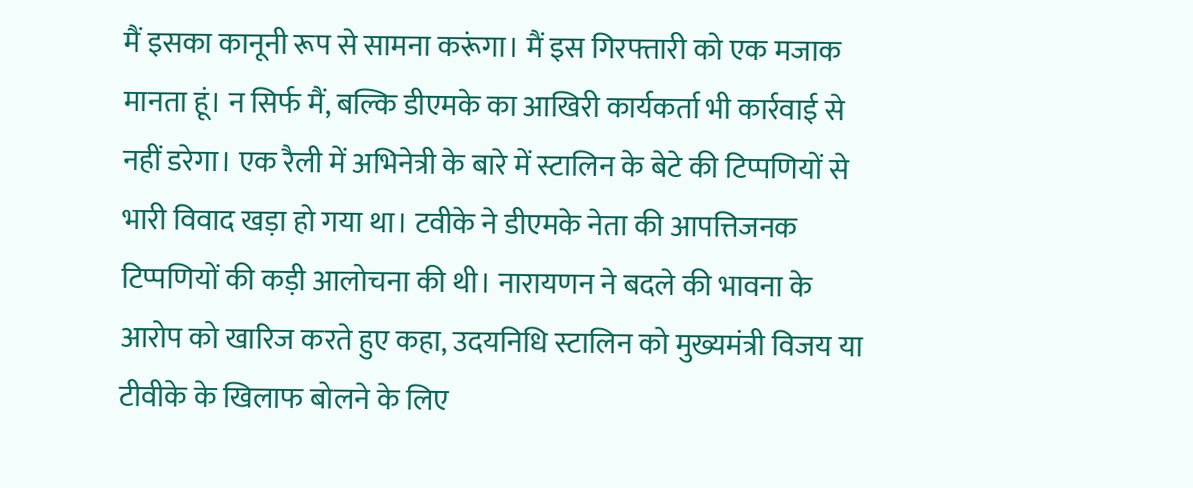मैं इसका कानूनी रूप से सामना करूंगा। मैं इस गिरफ्तारी को एक मजाक मानता हूं। न सिर्फ मैं, बल्कि डीएमके का आखिरी कार्यकर्ता भी कार्रवाई से नहीं डरेगा। एक रैली में अभिनेत्री के बारे में स्टालिन के बेटे की टिप्पणियों से भारी विवाद खड़ा हो गया था। टवीके ने डीएमके नेता की आपत्तिजनक टिप्पणियों की कड़ी आलोचना की थी। नारायणन ने बदले की भावना के आरोप को खारिज करते हुए कहा, उदयनिधि स्टालिन को मुख्यमंत्री विजय या टीवीके के खिलाफ बोलने के लिए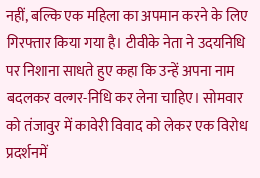नहीं, बल्कि एक महिला का अपमान करने के लिए गिरफ्तार किया गया है। टीवीके नेता ने उदयनिधि पर निशाना साधते हुए कहा कि उन्हें अपना नाम बदलकर वल्गर-निधि कर लेना चाहिए। सोमवार को तंजावुर में कावेरी विवाद को लेकर एक विरोध प्रदर्शनमें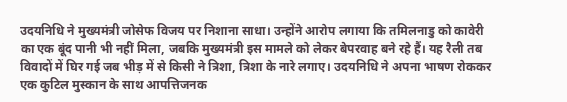उदयनिधि ने मुख्यमंत्री जोसेफ विजय पर निशाना साधा। उन्होंने आरोप लगाया कि तमिलनाडु को कावेरी का एक बूंद पानी भी नहीं मिला, जबकि मुख्यमंत्री इस मामले को लेकर बेपरवाह बने रहे हैं। यह रैली तब विवादों में घिर गई जब भीड़ में से किसी ने त्रिशा, त्रिशा के नारे लगाए। उदयनिधि ने अपना भाषण रोककर एक कुटिल मुस्कान के साथ आपत्तिजनक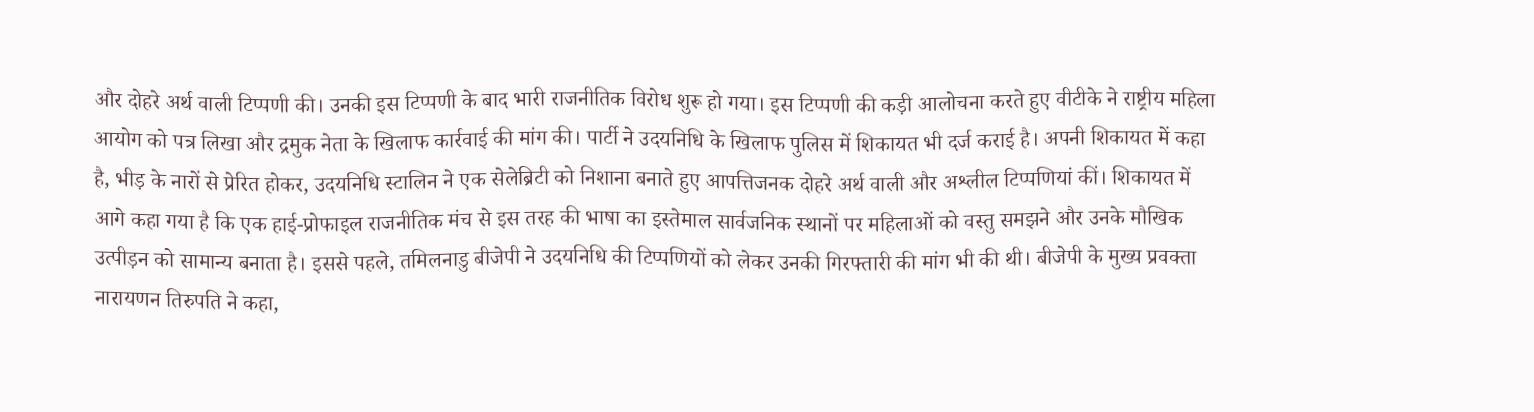और दोहरे अर्थ वाली टिप्पणी की। उनकी इस टिप्पणी के बाद भारी राजनीतिक विरोध शुरू हो गया। इस टिप्पणी की कड़ी आलोचना करते हुए वीटीके ने राष्ट्रीय महिला आयोग को पत्र लिखा और द्रमुक नेता के खिलाफ कार्रवाई की मांग की। पार्टी ने उदयनिधि के खिलाफ पुलिस में शिकायत भी दर्ज कराई है। अपनी शिकायत में कहा है, भीड़ के नारों से प्रेरित होकर, उदयनिधि स्टालिन ने एक सेलेब्रिटी को निशाना बनाते हुए आपत्तिजनक दोहरे अर्थ वाली और अश्लील टिप्पणियां कीं। शिकायत में आगे कहा गया है कि एक हाई-प्रोफाइल राजनीतिक मंच से इस तरह की भाषा का इस्तेमाल सार्वजनिक स्थानों पर महिलाओं को वस्तु समझने और उनके मौखिक उत्पीड़न को सामान्य बनाता है। इससे पहले, तमिलनाडु बीजेपी ने उदयनिधि की टिप्पणियों को लेकर उनकी गिरफ्तारी की मांग भी की थी। बीजेपी के मुख्य प्रवक्ता नारायणन तिरुपति ने कहा,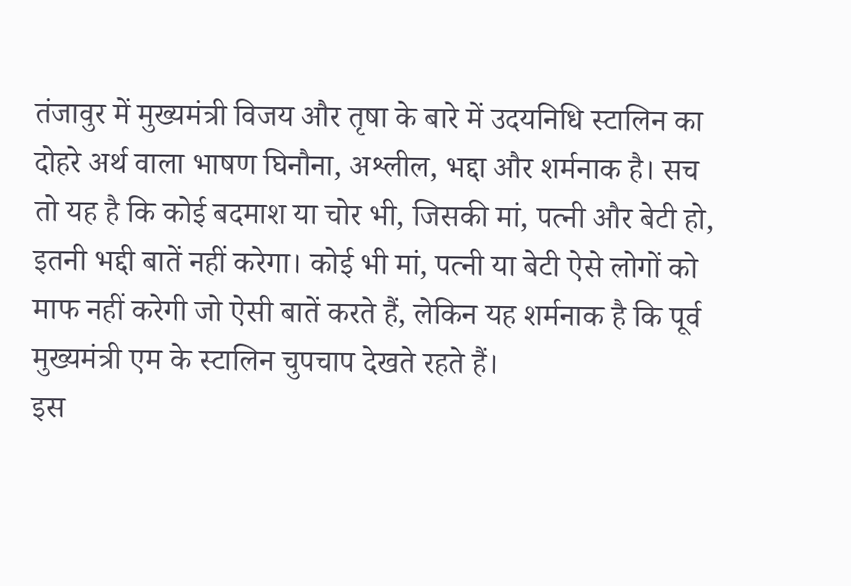तंजावुर में मुख्यमंत्री विजय और तृषा के बारे में उदयनिधि स्टालिन का दोहरे अर्थ वाला भाषण घिनौना, अश्लील, भद्दा और शर्मनाक है। सच तो यह है कि कोई बदमाश या चोर भी, जिसकी मां, पत्नी और बेटी हो, इतनी भद्दी बातें नहीं करेगा। कोई भी मां, पत्नी या बेटी ऐसे लोगों को माफ नहीं करेगी जो ऐसी बातें करते हैं, लेकिन यह शर्मनाक है कि पूर्व मुख्यमंत्री एम के स्टालिन चुपचाप देखते रहते हैं।
इस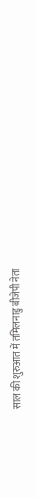साल की शुरुआत में तमिलनाडु बीजेपी नेता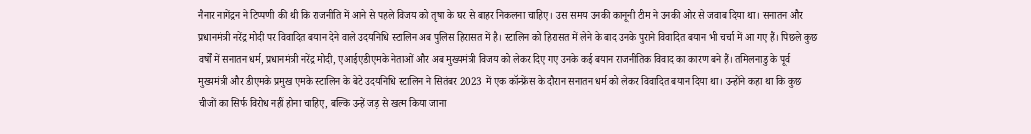नैनार नागेंद्रन ने टिप्पणी की थी कि राजनीति में आने से पहले विजय को तृषा के घर से बाहर निकलना चाहिए। उस समय उनकी कानूनी टीम ने उनकी ओर से जवाब दिया था। सनातन और प्रधानमंत्री नरेंद्र मोदी पर विवादित बयान देने वाले उदयनिधि स्टालिन अब पुलिस हिरासत में है। स्टालिन को हिरासत में लेने के बाद उनके पुराने विवादित बयान भी चर्चा में आ गए हैं। पिछले कुछ वर्षों में सनातन धर्म, प्रधानमंत्री नरेंद्र मोदी, एआईएडीएमके नेताओं और अब मुख्यमंत्री विजय को लेकर दिए गए उनके कई बयान राजनीतिक विवाद का कारण बने हैं। तमिलनाडु के पूर्व मुख्यमंत्री और डीएमके प्रमुख एमके स्टालिन के बेटे उदयनिधि स्टालिन ने सितंबर 2023 में एक कॉन्फ्रेंस के दौरान सनातन धर्म को लेकर विवादित बयान दिया था। उन्होंने कहा था कि कुछ चीजों का सिर्फ विरोध नहीं होना चाहिए, बल्कि उन्हें जड़ से खत्म किया जाना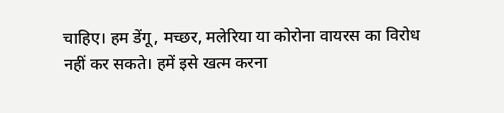चाहिए। हम डेंगू, मच्छर, मलेरिया या कोरोना वायरस का विरोध नहीं कर सकते। हमें इसे खत्म करना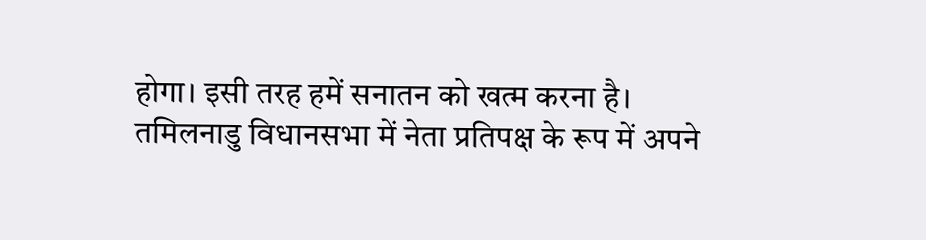होगा। इसी तरह हमें सनातन को खत्म करना है।
तमिलनाडु विधानसभा में नेता प्रतिपक्ष के रूप में अपने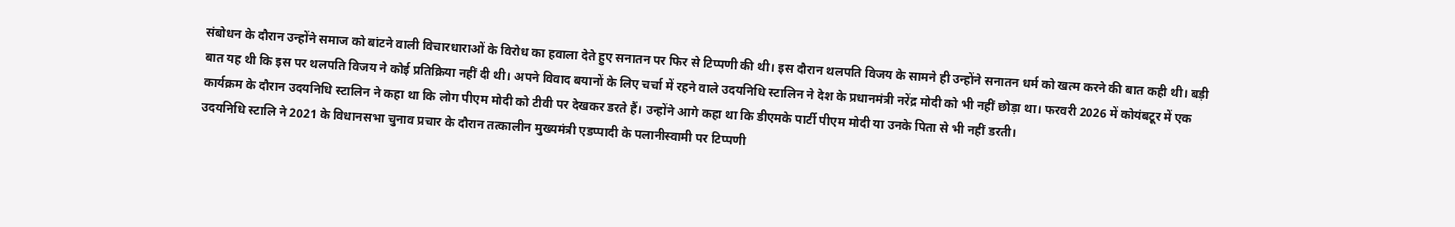संबोधन के दौरान उन्होंने समाज को बांटने वाली विचारधाराओं के विरोध का हवाला देते हुए सनातन पर फिर से टिप्पणी की थी। इस दौरान थलपति विजय के सामने ही उन्होंने सनातन धर्म को खत्म करने की बात कही थी। बड़ी बात यह थी कि इस पर थलपति विजय ने कोई प्रतिक्रिया नहीं दी थी। अपने विवाद बयानों के लिए चर्चा में रहने वाले उदयनिधि स्टालिन ने देश के प्रधानमंत्री नरेंद्र मोदी को भी नहीं छोड़ा था। फरवरी 2026 में कोयंबटूर में एक कार्यक्रम के दौरान उदयनिधि स्टालिन ने कहा था कि लोग पीएम मोदी को टीवी पर देखकर डरते हैं। उन्होंने आगे कहा था कि डीएमके पार्टी पीएम मोदी या उनके पिता से भी नहीं डरती।
उदयनिधि स्टालि ने 2021 के विधानसभा चुनाव प्रचार के दौरान तत्कालीन मुख्यमंत्री एडप्पादी के पलानीस्वामी पर टिप्पणी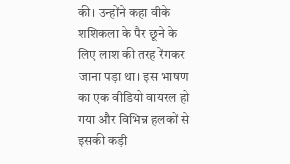की। उन्होंने कहा वीके शशिकला के पैर छूने के लिए लाश की तरह रेंगकर जाना पड़ा था। इस भाषण का एक वीडियो वायरल हो गया और विभिन्न हलकों से इसकी कड़ी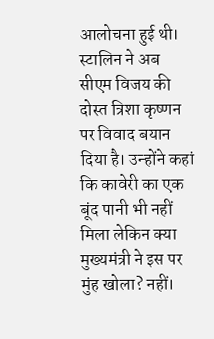आलोचना हुई थी। स्टालिन ने अब सीएम विजय की दोस्त त्रिशा कृष्णन पर विवाद बयान दिया है। उन्होंने कहां कि कावेरी का एक बूंद पानी भी नहीं मिला लेकिन क्या मुख्यमंत्री ने इस पर मुंह खोला? नहीं।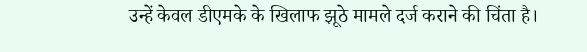उन्हें केवल डीएमके के खिलाफ झूठे मामले दर्ज कराने की चिंता है।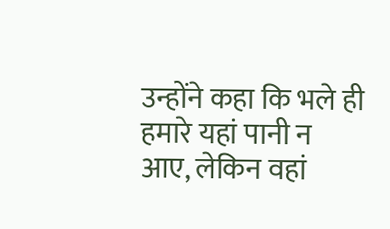उन्होंने कहा कि भले ही हमारे यहां पानी न आए, लेकिन वहां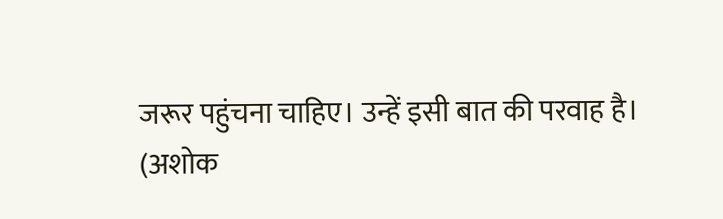जरूर पहुंचना चाहिए। उन्हें इसी बात की परवाह है।
(अशोक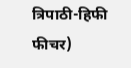त्रिपाठी-हिफी फीचर)